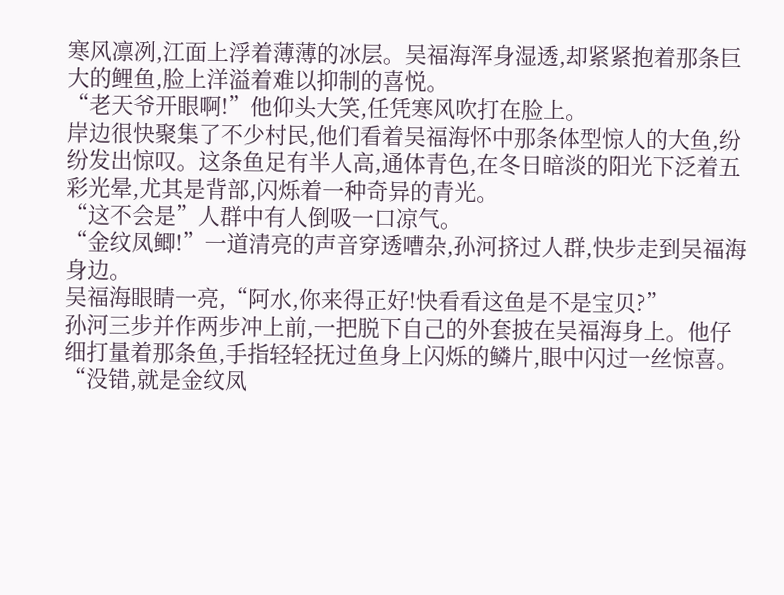寒风凛冽,江面上浮着薄薄的冰层。吴福海浑身湿透,却紧紧抱着那条巨大的鲤鱼,脸上洋溢着难以抑制的喜悦。
“老天爷开眼啊!”他仰头大笑,任凭寒风吹打在脸上。
岸边很快聚集了不少村民,他们看着吴福海怀中那条体型惊人的大鱼,纷纷发出惊叹。这条鱼足有半人高,通体青色,在冬日暗淡的阳光下泛着五彩光晕,尤其是背部,闪烁着一种奇异的青光。
“这不会是”人群中有人倒吸一口凉气。
“金纹凤鲫!”一道清亮的声音穿透嘈杂,孙河挤过人群,快步走到吴福海身边。
吴福海眼睛一亮,“阿水,你来得正好!快看看这鱼是不是宝贝?”
孙河三步并作两步冲上前,一把脱下自己的外套披在吴福海身上。他仔细打量着那条鱼,手指轻轻抚过鱼身上闪烁的鳞片,眼中闪过一丝惊喜。
“没错,就是金纹凤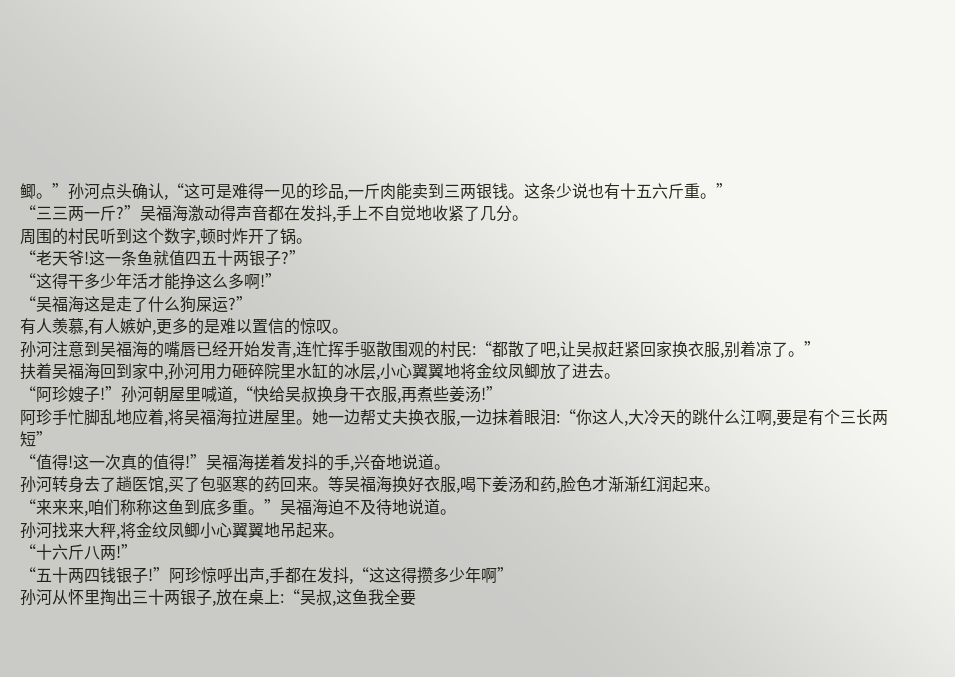鲫。”孙河点头确认,“这可是难得一见的珍品,一斤肉能卖到三两银钱。这条少说也有十五六斤重。”
“三三两一斤?”吴福海激动得声音都在发抖,手上不自觉地收紧了几分。
周围的村民听到这个数字,顿时炸开了锅。
“老天爷!这一条鱼就值四五十两银子?”
“这得干多少年活才能挣这么多啊!”
“吴福海这是走了什么狗屎运?”
有人羡慕,有人嫉妒,更多的是难以置信的惊叹。
孙河注意到吴福海的嘴唇已经开始发青,连忙挥手驱散围观的村民:“都散了吧,让吴叔赶紧回家换衣服,别着凉了。”
扶着吴福海回到家中,孙河用力砸碎院里水缸的冰层,小心翼翼地将金纹凤鲫放了进去。
“阿珍嫂子!”孙河朝屋里喊道,“快给吴叔换身干衣服,再煮些姜汤!”
阿珍手忙脚乱地应着,将吴福海拉进屋里。她一边帮丈夫换衣服,一边抹着眼泪:“你这人,大冷天的跳什么江啊,要是有个三长两短”
“值得!这一次真的值得!”吴福海搓着发抖的手,兴奋地说道。
孙河转身去了趟医馆,买了包驱寒的药回来。等吴福海换好衣服,喝下姜汤和药,脸色才渐渐红润起来。
“来来来,咱们称称这鱼到底多重。”吴福海迫不及待地说道。
孙河找来大秤,将金纹凤鲫小心翼翼地吊起来。
“十六斤八两!”
“五十两四钱银子!”阿珍惊呼出声,手都在发抖,“这这得攒多少年啊”
孙河从怀里掏出三十两银子,放在桌上:“吴叔,这鱼我全要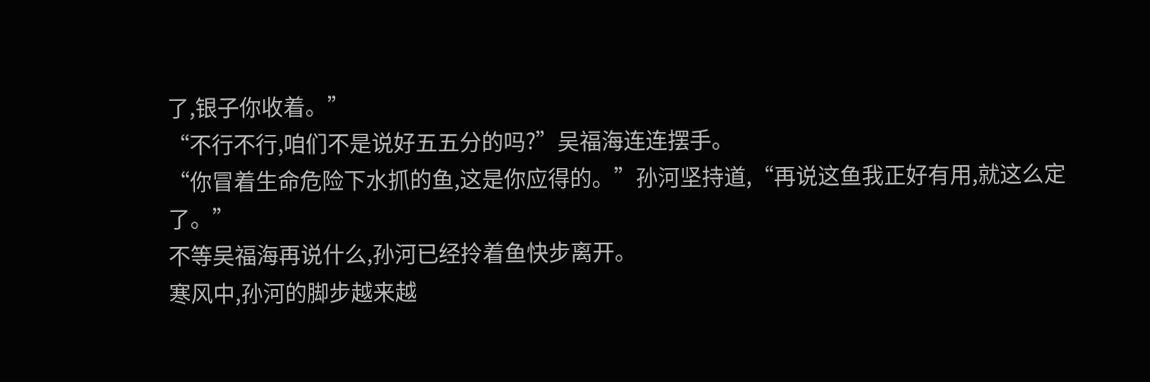了,银子你收着。”
“不行不行,咱们不是说好五五分的吗?”吴福海连连摆手。
“你冒着生命危险下水抓的鱼,这是你应得的。”孙河坚持道,“再说这鱼我正好有用,就这么定了。”
不等吴福海再说什么,孙河已经拎着鱼快步离开。
寒风中,孙河的脚步越来越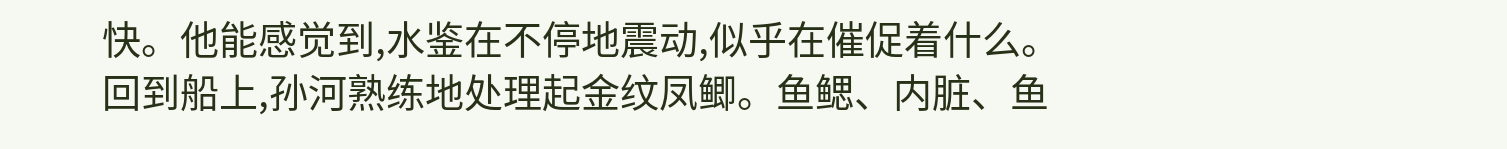快。他能感觉到,水鉴在不停地震动,似乎在催促着什么。
回到船上,孙河熟练地处理起金纹凤鲫。鱼鳃、内脏、鱼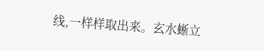线,一样样取出来。玄水蜥立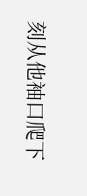刻从他袖口爬下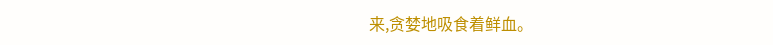来,贪婪地吸食着鲜血。